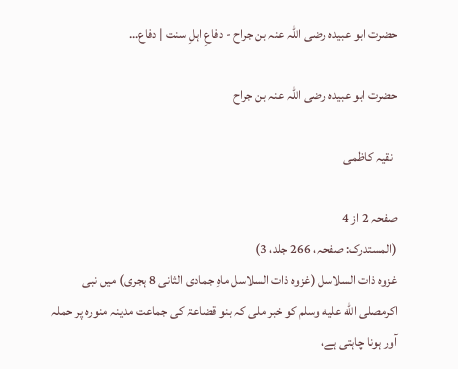حضرت ابو عبیدہ رضی اللہ عنہ بن جراح - دفاعِ اہلِ سنت | دفاع…

حضرت ابو عبیدہ رضی اللہ عنہ بن جراح

  نقیہ کاظمی

صفحہ 2 از 4
(المستدرک: صفحہ، 266 جلد، 3)
غزوہ ذات السلاسل (غزوہ ذات السلاسل ماہِ جمادی الثانی 8 ہجری) میں نبی اکرمصلى الله عليه وسلم کو خبر ملی کہ بنو قضاعۃ کی جماعت مدینہ منورہ پر حملہ آور ہونا چاہتی ہے،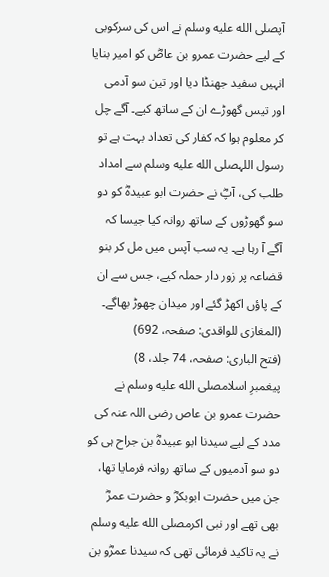آپصلى الله عليه وسلم نے اس کی سرکوبی کے لیے حضرت عمرو بن عاصؓ کو امیر بنایا انہیں سفید جھنڈا دیا اور تین سو آدمی اور تیس گھوڑے ان کے ساتھ کیے۔ آگے چل کر معلوم ہوا کہ کفار کی تعداد بہت ہے تو رسول اللہصلى الله عليه وسلم سے امداد طلب کی، آپؓ نے حضرت ابو عبیدہؓ کو دو سو گھوڑوں کے ساتھ روانہ کیا جیسا کہ آگے آ رہا ہے۔ یہ سب آپس میں مل کر بنو قضاعہ پر زور دار حملہ کیے، جس سے ان کے پاؤں اکھڑ گئے اور میدان چھوڑ بھاگے۔
(المغازی للواقدی: صفحہ، 692)
(فتح الباری: صفحہ، 74 جلد، 8)
پیغمبرِ اسلامصلى الله عليه وسلم نے حضرت عمرو بن عاص رضی اللہ عنہ کی مدد کے لیے سیدنا ابو عبیدہؓ بن جراح ہی کو دو سو آدمیوں کے ساتھ روانہ فرمایا تھا، جن میں حضرت ابوبکرؓ و حضرت عمرؓ بھی تھے اور نبی اکرمصلى الله عليه وسلم نے یہ تاکید فرمائی تھی کہ سیدنا عمرؓو بن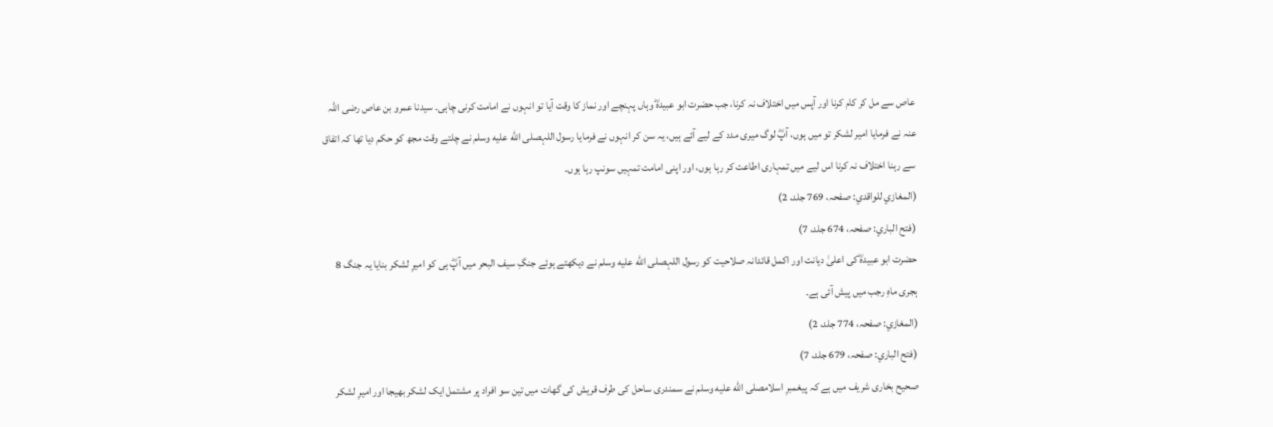عاص سے مل کر کام کرنا اور آپس میں اختلاف نہ کرنا، جب حضرت ابو عبیدہؓ وہاں پہنچے اور نماز کا وقت آیا تو انہوں نے امامت کرنی چاہی۔ سیدنا عمرو بن عاص رضی اللہ عنہ نے فرمایا امیر لشکر تو میں ہوں، آپؓ لوگ میری مدد کے لیے آئے ہیں، یہ سن کر انہوں نے فرمایا رسول اللہصلى الله عليه وسلم نے چلتے وقت مجھ کو حکم دیا تھا کہ اتفاق سے رہنا اختلاف نہ کرنا اس لیے میں تمہاری اطاعت کر رہا ہوں، اور اپنی امامت تمہیں سونپ رہا ہوں۔
(المغازي للواقدي: صفحہ، 769 جلد، 2)
(فتح الباري: صفحہ، 674 جلد، 7)
حضرت ابو عبیدہؓ کی اعلیٰ دیانت اور اکمل قائدانہ صلاحیت کو رسول اللہصلى الله عليه وسلم نے دیکھتے ہوئے جنگِ سیف البحر میں آپؓ ہی کو امیرِ لشکر بنایا یہ جنگ 8 ہجری ماہِ رجب میں پیش آئی ہے۔
(المغازي: صفحہ، 774 جلد، 2)
(فتح الباري: صفحہ، 679 جلد، 7)
صحیح بخاری شریف میں ہے کہ پیغمبرِ اسلامصلى الله عليه وسلم نے سمندری ساحل کی طرف قریش کی گھات میں تین سو افراد پر مشتمل ایک لشکر بھیجا اور امیرِ لشکر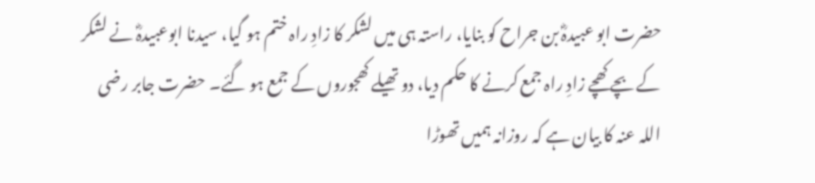حضرت ابو عبیدہؓ بن جراح کو بنایا، راستہ ہی میں لشکر کا زادِ راہ ختم ہو گیا، سیدنا ابوعبیدہؓ نے لشکر کے بچے کھچے زادِ راہ جمع کرنے کا حکم دیا، دو تھیلے کھجوروں کے جمع ہو گئے۔ حضرت جابر رضی اللہ عنہ کا بیان ہے کہ روزانہ ہمیں تھوڑا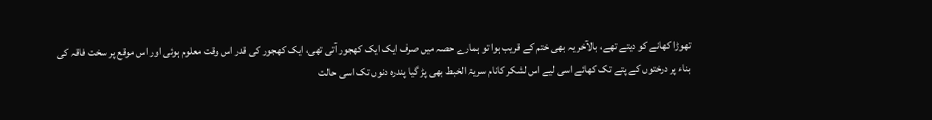تھوڑا کھانے کو دیتے تھے، بالآخر یہ بھی ختم کے قریب ہوا تو ہمارے حصہ میں صرف ایک ایک کھجور آتی تھی، ایک کھجور کی قدر اس وقت معلوم ہوئی اور اس موقع پر سخت فاقہ کی بناء پر درختوں کے پتے تک کھائے اسی لیے اس لشکر کانام سریۃ الخبط بھی پڑ گیا پندرہ دنوں تک اسی حالت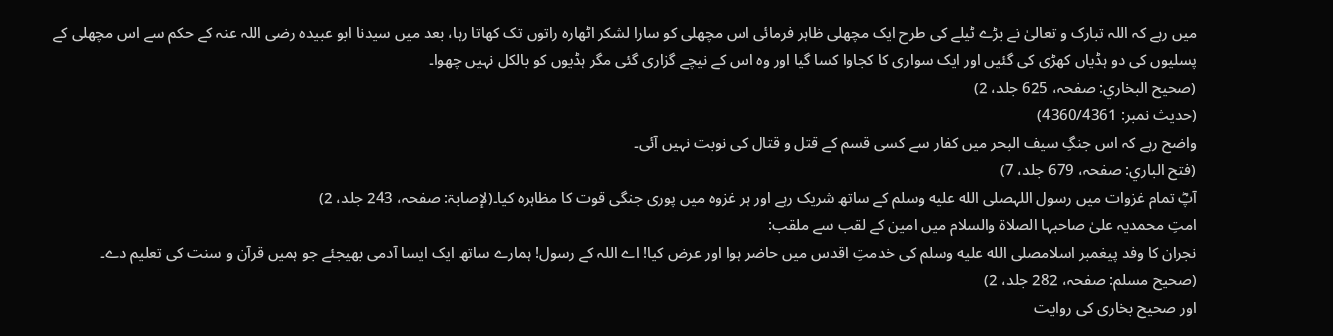میں رہے کہ اللہ تبارک و تعالیٰ نے بڑے ٹیلے کی طرح ایک مچھلی ظاہر فرمائی اس مچھلی کو سارا لشکر اٹھارہ راتوں تک کھاتا رہا، بعد میں سیدنا ابو عبیدہ رضی اللہ عنہ کے حکم سے اس مچھلی کے پسلیوں کی دو ہڈیاں کھڑی کی گئیں اور ایک سواری کا کجاوا کسا گیا اور وہ اس کے نیچے گزاری گئی مگر ہڈیوں کو بالکل نہیں چھوا۔
(صحیح البخاري: صفحہ، 625 جلد، 2)
(حدیث نمبر: 4360/4361)
واضح رہے کہ اس جنگِ سیف البحر میں کفار سے کسی قسم کے قتل و قتال کی نوبت نہیں آئی۔
(فتح الباري: صفحہ، 679 جلد، 7)
آپؓ تمام غزوات میں رسول اللہصلى الله عليه وسلم کے ساتھ شریک رہے اور ہر غزوہ میں پوری جنگی قوت کا مظاہرہ کیا۔(لإصابۃ: صفحہ، 243 جلد، 2)
امتِ محمدیہ علیٰ صاحبہا الصلاۃ والسلام میں امین کے لقب سے ملقب:
نجران کا وفد پیغمبر اسلامصلى الله عليه وسلم کی خدمتِ اقدس میں حاضر ہوا اور عرض کیا! اے اللہ کے رسول! ہمارے ساتھ ایک ایسا آدمی بھیجئے جو ہمیں قرآن و سنت کی تعلیم دے۔
(صحیح مسلم: صفحہ، 282 جلد، 2)
اور صحیح بخاری کی روایت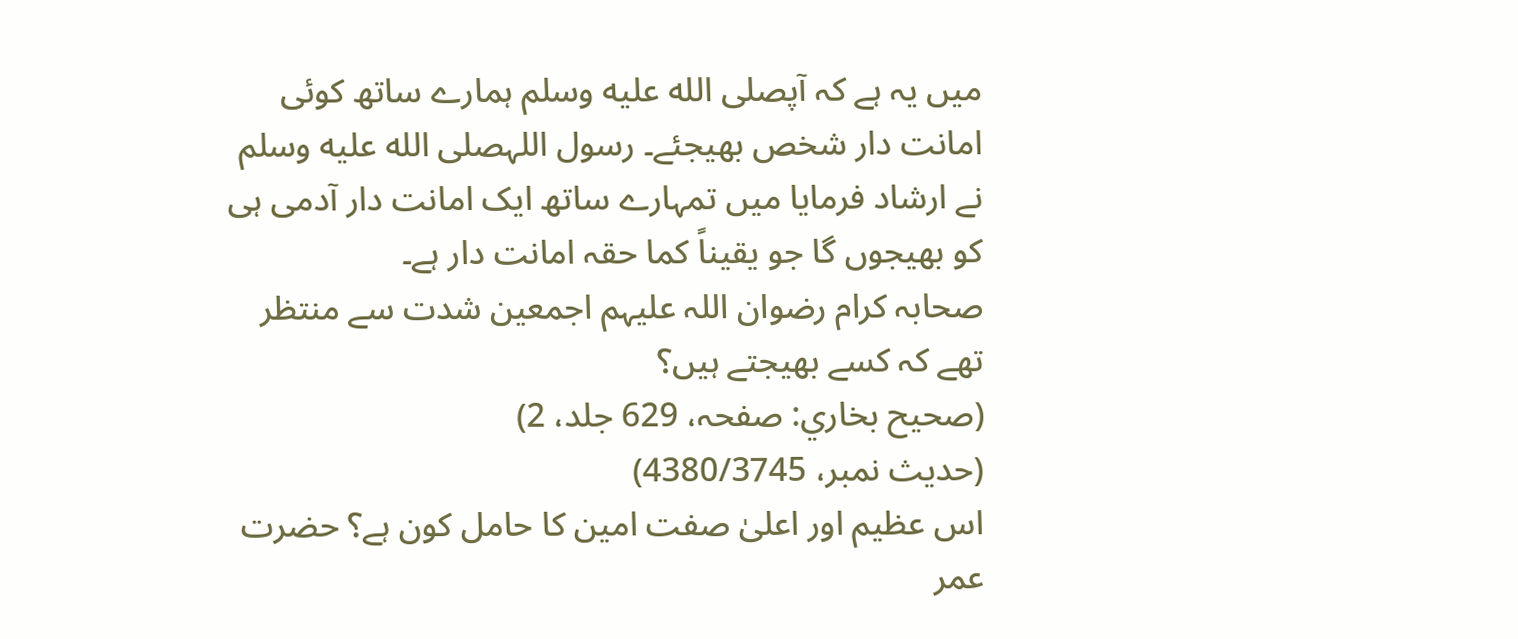میں یہ ہے کہ آپصلى الله عليه وسلم ہمارے ساتھ کوئی امانت دار شخص بھیجئے۔ رسول اللہصلى الله عليه وسلم نے ارشاد فرمایا میں تمہارے ساتھ ایک امانت دار آدمی ہی کو بھیجوں گا جو یقیناً کما حقہ امانت دار ہے۔
صحابہ کرام رضوان اللہ علیہم اجمعین شدت سے منتظر تھے کہ کسے بھیجتے ہیں؟
(صحیح بخاري: صفحہ، 629 جلد، 2)
(حدیث نمبر، 4380/3745)
اس عظیم اور اعلیٰ صفت امین کا حامل کون ہے؟ حضرت عمر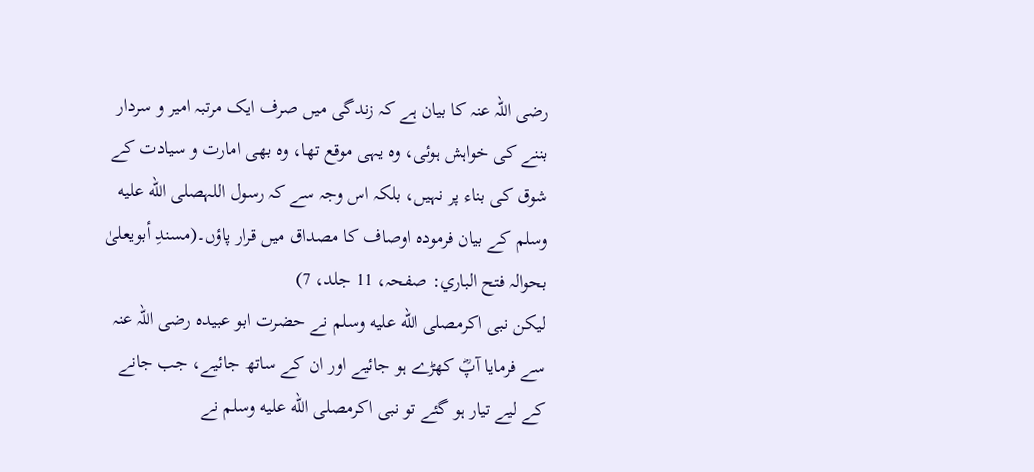رضی اللہ عنہ کا بیان ہے کہ زندگی میں صرف ایک مرتبہ امیر و سردار بننے کی خواہش ہوئی، وہ یہی موقع تھا، وہ بھی امارت و سیادت کے شوق کی بناء پر نہیں، بلکہ اس وجہ سے کہ رسول اللہصلى الله عليه وسلم کے بیان فرمودہ اوصاف کا مصداق میں قرار پاؤں۔(مسندِ أبویعلیٰ بحوالہ فتح الباري: صفحہ، 11 جلد، 7)
لیکن نبی اکرمصلى الله عليه وسلم نے حضرت ابو عبیدہ رضی اللہ عنہ سے فرمایا آپؓ کھڑے ہو جائیے اور ان کے ساتھ جائیے، جب جانے کے لیے تیار ہو گئے تو نبی اکرمصلى الله عليه وسلم نے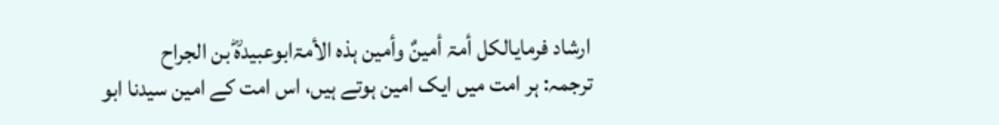ارشاد فرمایالکل أمۃ أمینٌ وأمین ہذہ الأمۃابوعبیدہؓ بن الجراح
ترجمہ: ہر امت میں ایک امین ہوتے ہیں، اس امت کے امین سیدنا ابو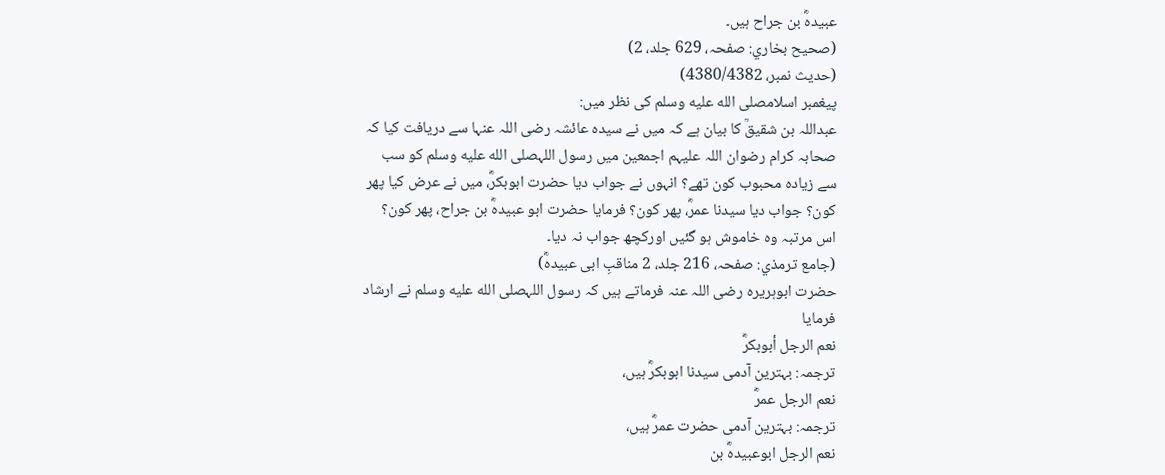عبیدہؓ بن جراح ہیں۔
(صحیح بخاري: صفحہ، 629 جلد، 2)
(حدیث نمبر، 4380/4382)
پیغمبر اسلامصلى الله عليه وسلم کی نظر میں:
عبداللہ بن شقیقؒ کا بیان ہے کہ میں نے سیدہ عائشہ رضی اللہ عنہا سے دریافت کیا کہ صحابہ کرام رضوان اللہ علیہم اجمعین میں رسول اللہصلى الله عليه وسلم کو سب سے زیادہ محبوب کون تھے؟ انہوں نے جواب دیا حضرت ابوبکرؓ، میں نے عرض کیا پھر کون؟ جواب دیا سیدنا عمرؓ، پھر کون؟ فرمایا حضرت ابو عبیدہؓ بن جراح، پھر کون؟ اس مرتبہ وہ خاموش ہو گئیں اورکچھ جواب نہ دیا۔
(جامع ترمذي: صفحہ، 216 جلد، 2 مناقبِ ابی عبیدہؓ)
حضرت ابوہریرہ رضی اللہ عنہ فرماتے ہیں کہ رسول اللہصلى الله عليه وسلم نے ارشاد فرمایا
نعم الرجل أبوبکرؓ
ترجمہ: بہترین آدمی سیدنا ابوبکرؓ ہیں،
نعم الرجل عمرؓ
ترجمہ: بہترین آدمی حضرت عمرؓ ہیں،
نعم الرجل ابوعبیدہؓ بن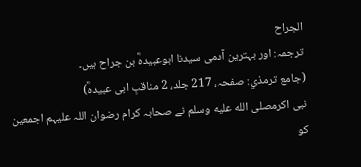الجراح
ترجمہ: اور بہترین آدمی سیدنا ابوعبیدہؓ بن جراح ہیں۔
(جامع ترمذي: صفحہ، 217 جلد، 2 مناقبِ ابی عبیدہؓ)
نبی اکرمصلى الله عليه وسلم نے صحابہ کرام رضوان اللہ علیہم اجمعین کو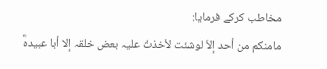مخاطب کرکے فرمایا:
مامنکم من أحد إلاّ لوشئت لأخذتُ علیہ بعض خلقہ إلا أبا عبیدہؓ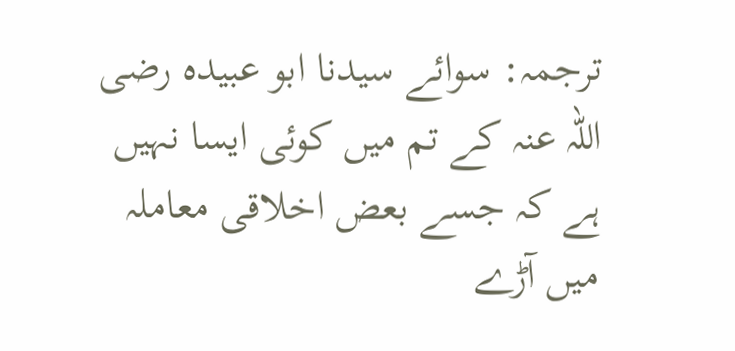ترجمہ: سوائے سیدنا ابو عبیدہ رضی اللہ عنہ کے تم میں کوئی ایسا نہیں ہے کہ جسے بعض اخلاقی معاملہ میں آڑے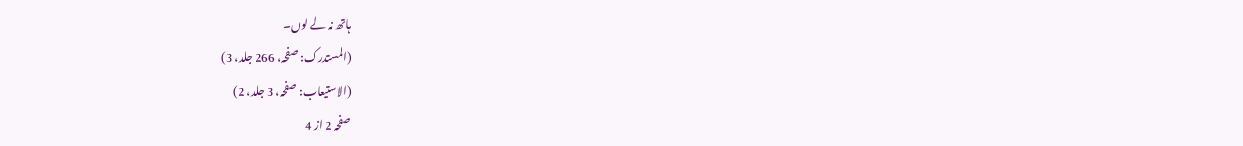ہاتھ نہ لے لوں۔
(المستدرک: صفحہ، 266 جلد، 3)
(الاستیعاب: صفحہ، 3 جلد، 2)
صفحہ 2 از 4